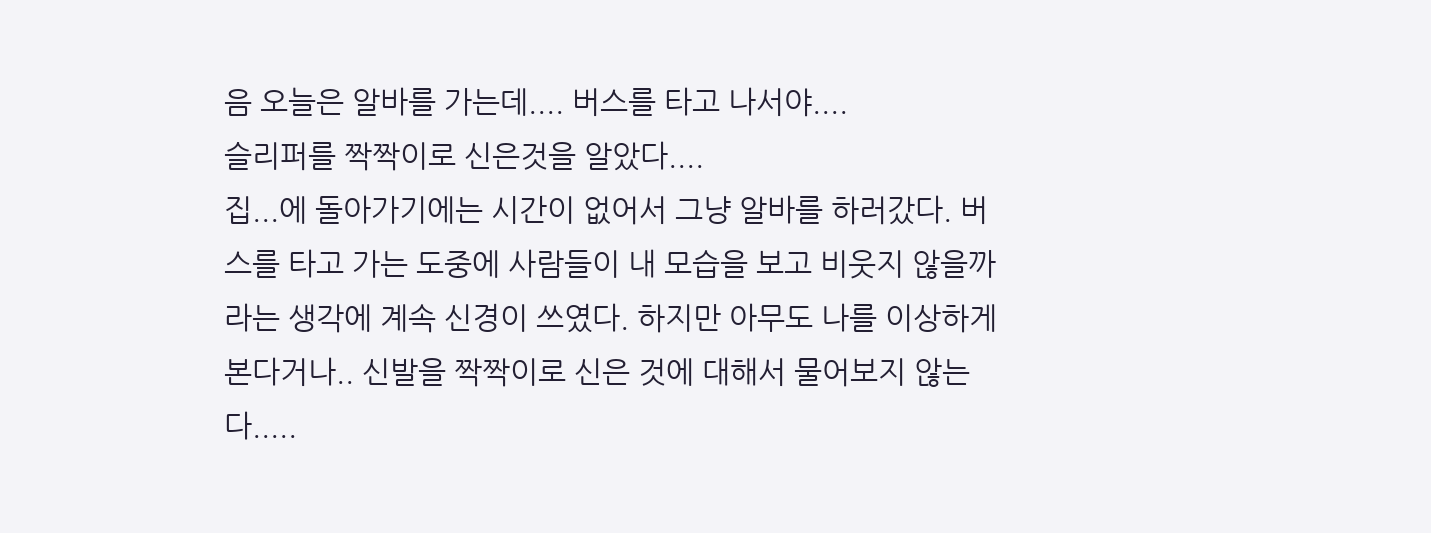음 오늘은 알바를 가는데.... 버스를 타고 나서야....
슬리퍼를 짝짝이로 신은것을 알았다....
집...에 돌아가기에는 시간이 없어서 그냥 알바를 하러갔다. 버스를 타고 가는 도중에 사람들이 내 모습을 보고 비웃지 않을까 라는 생각에 계속 신경이 쓰였다. 하지만 아무도 나를 이상하게 본다거나.. 신발을 짝짝이로 신은 것에 대해서 물어보지 않는다.....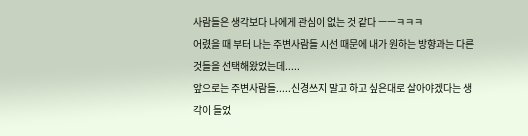사람들은 생각보다 나에게 관심이 없는 것 같다 ㅡㅡㅋㅋㅋ
어렸을 때 부터 나는 주변사람들 시선 때문에 내가 원하는 방향과는 다른 것들을 선택해왔었는데.....
앞으로는 주변사람들.....신경쓰지 말고 하고 싶은대로 살아야겠다는 생각이 들었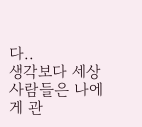다..
생각보다 세상사람들은 나에게 관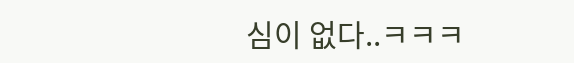심이 없다..ㅋㅋㅋ